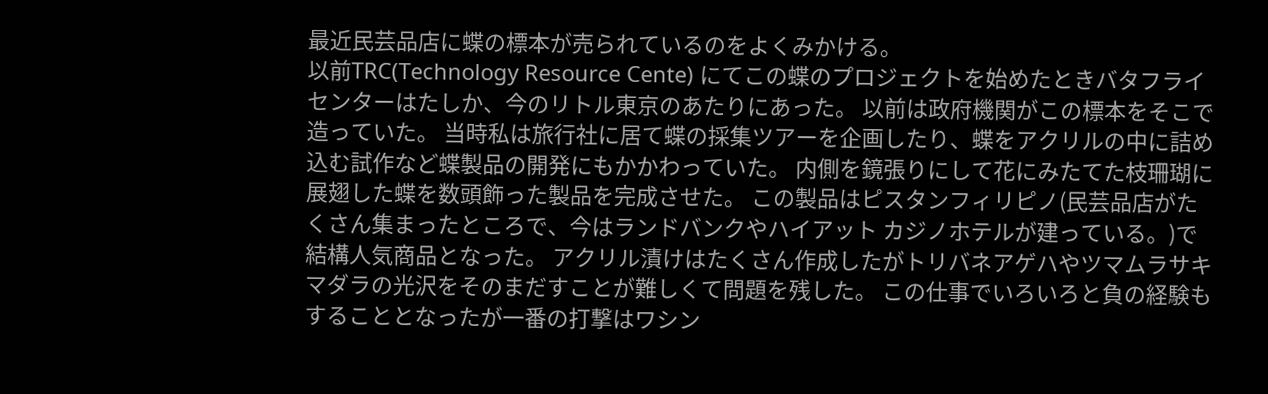最近民芸品店に蝶の標本が売られているのをよくみかける。
以前TRC(Technology Resource Cente) にてこの蝶のプロジェクトを始めたときバタフライ センターはたしか、今のリトル東京のあたりにあった。 以前は政府機関がこの標本をそこで造っていた。 当時私は旅行社に居て蝶の採集ツアーを企画したり、蝶をアクリルの中に詰め込む試作など蝶製品の開発にもかかわっていた。 内側を鏡張りにして花にみたてた枝珊瑚に展翅した蝶を数頭飾った製品を完成させた。 この製品はピスタンフィリピノ(民芸品店がたくさん集まったところで、今はランドバンクやハイアット カジノホテルが建っている。)で結構人気商品となった。 アクリル漬けはたくさん作成したがトリバネアゲハやツマムラサキマダラの光沢をそのまだすことが難しくて問題を残した。 この仕事でいろいろと負の経験もすることとなったが一番の打撃はワシン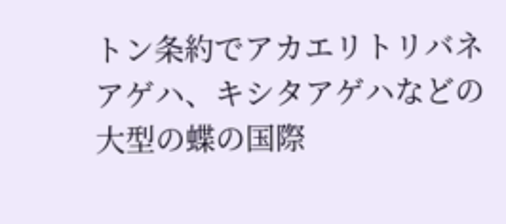トン条約でアカエリトリバネアゲハ、キシタアゲハなどの大型の蝶の国際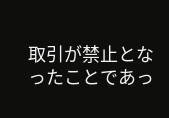取引が禁止となったことであっ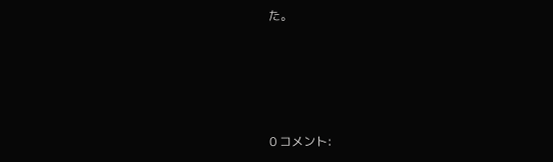た。






0 コメント: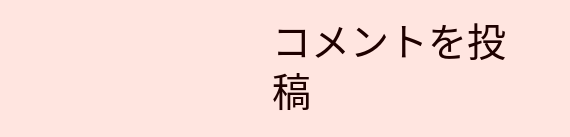コメントを投稿